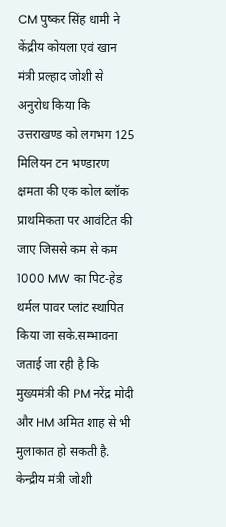CM पुष्कर सिंह धामी ने केंद्रीय कोयला एवं खान मंत्री प्रल्हाद जोशी से अनुरोध किया कि उत्तराखण्ड को लगभग 125 मिलियन टन भण्डारण क्षमता की एक कोल ब्लॉक प्राथमिकता पर आवंटित की जाए जिससे कम से कम 1000 MW का पिट-हेड थर्मल पावर प्लांट स्थापित किया जा सके.सम्भावना जताई जा रही है कि मुख्यमंत्री की PM नरेंद्र मोदी और HM अमित शाह से भी मुलाकात हो सकती है.
केन्द्रीय मंत्री जोशी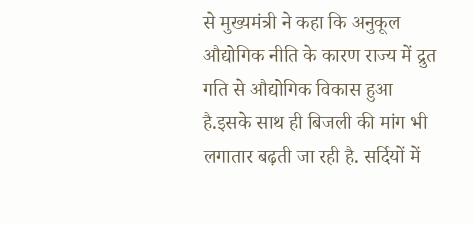से मुख्यमंत्री ने कहा कि अनुकूल औद्योगिक नीति के कारण राज्य में द्रुत गति से औद्योगिक विकास हुआ है.इसके साथ ही बिजली की मांग भी लगातार बढ़ती जा रही है. सर्दियों में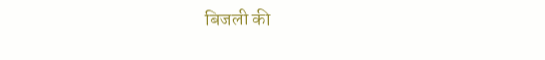बिजली की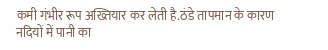कमी गंभीर रूप अख्तियार कर लेती है.ठंडे तापमान के कारण नदियों में पानी का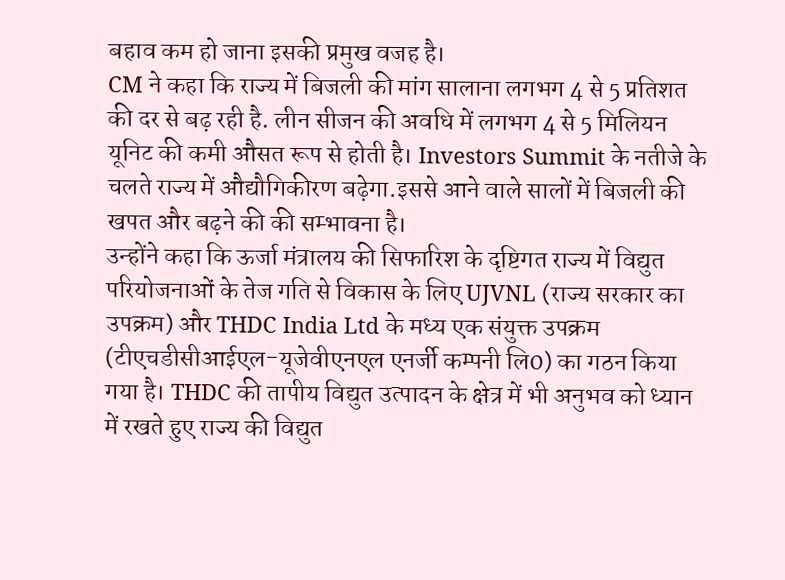बहाव कम हो जाना इसकी प्रमुख वजह है।
CM ने कहा कि राज्य में बिजली की मांग सालाना लगभग 4 से 5 प्रतिशत की दर से बढ़ रही है. लीन सीजन की अवधि में लगभग 4 से 5 मिलियन यूनिट की कमी औसत रूप से होती है। Investors Summit के नतीजे के चलते राज्य में औद्यौगिकीरण बढ़ेगा.इससे आने वाले सालों में बिजली की खपत और बढ़ने की की सम्भावना है।
उन्होंने कहा कि ऊर्जा मंत्रालय की सिफारिश के दृष्टिगत राज्य में विद्युत परियोजनाओं के तेज गति से विकास के लिए UJVNL (राज्य सरकार का उपक्रम) और THDC India Ltd के मध्य एक संयुक्त उपक्रम (टीएचडीसीआईएल-यूजेवीएनएल एनर्जी कम्पनी लि0) का गठन किया गया है। THDC की तापीय विद्युत उत्पादन के क्षेत्र में भी अनुभव को ध्यान में रखते हुए राज्य की विद्युत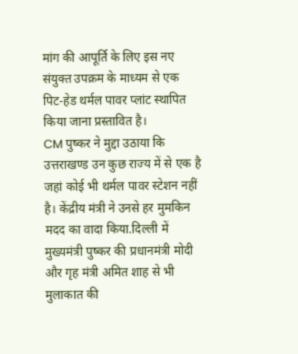मांग की आपूर्ति के लिए इस नए संयुक्त उपक्रम के माध्यम से एक पिट-हेड थर्मल पावर प्लांट स्थापित किया जाना प्रस्तावित है।
CM पुष्कर ने मुद्दा उठाया कि उत्तराखण्ड उन कुछ राज्य में से एक है जहां कोई भी थर्मल पावर स्टेशन नहीं है। केंद्रीय मंत्री ने उनसे हर मुमकिन मदद का वादा किया.दिल्ली में मुख्यमंत्री पुष्कर की प्रधानमंत्री मोदी और गृह मंत्री अमित शाह से भी मुलाकात की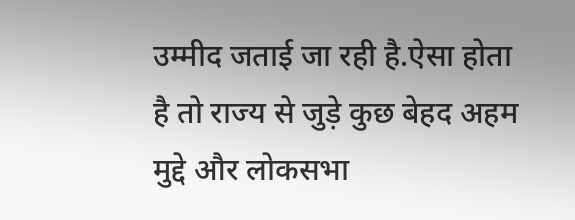उम्मीद जताई जा रही है.ऐसा होता है तो राज्य से जुड़े कुछ बेहद अहम मुद्दे और लोकसभा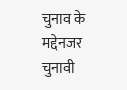चुनाव के मद्देनजर चुनावी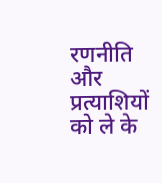रणनीति और प्रत्याशियों को ले के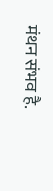मंथन संभव है.